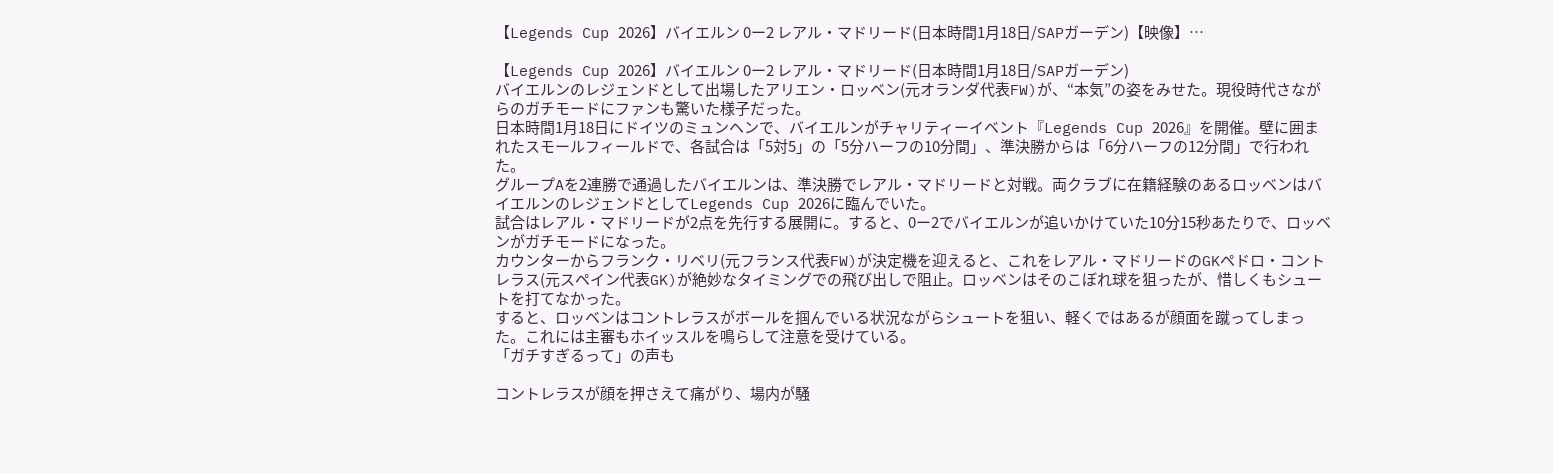【Legends Cup 2026】バイエルン 0ー2 レアル・マドリード(日本時間1月18日/SAPガーデン)【映像】…

【Legends Cup 2026】バイエルン 0ー2 レアル・マドリード(日本時間1月18日/SAPガーデン)
バイエルンのレジェンドとして出場したアリエン・ロッベン(元オランダ代表FW)が、“本気”の姿をみせた。現役時代さながらのガチモードにファンも驚いた様子だった。
日本時間1月18日にドイツのミュンヘンで、バイエルンがチャリティーイベント『Legends Cup 2026』を開催。壁に囲まれたスモールフィールドで、各試合は「5対5」の「5分ハーフの10分間」、準決勝からは「6分ハーフの12分間」で行われた。
グループAを2連勝で通過したバイエルンは、準決勝でレアル・マドリードと対戦。両クラブに在籍経験のあるロッベンはバイエルンのレジェンドとしてLegends Cup 2026に臨んでいた。
試合はレアル・マドリードが2点を先行する展開に。すると、0ー2でバイエルンが追いかけていた10分15秒あたりで、ロッベンがガチモードになった。
カウンターからフランク・リベリ(元フランス代表FW)が決定機を迎えると、これをレアル・マドリードのGKペドロ・コントレラス(元スペイン代表GK)が絶妙なタイミングでの飛び出しで阻止。ロッベンはそのこぼれ球を狙ったが、惜しくもシュートを打てなかった。
すると、ロッベンはコントレラスがボールを掴んでいる状況ながらシュートを狙い、軽くではあるが顔面を蹴ってしまった。これには主審もホイッスルを鳴らして注意を受けている。
「ガチすぎるって」の声も

コントレラスが顔を押さえて痛がり、場内が騒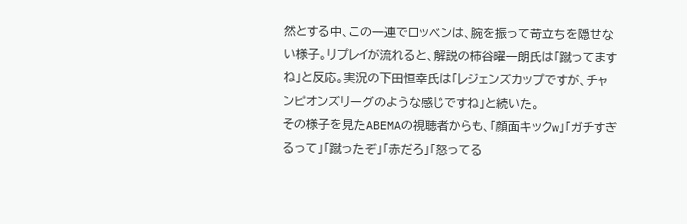然とする中、この一連でロッベンは、腕を振って苛立ちを隠せない様子。リプレイが流れると、解説の柿谷曜一朗氏は「蹴ってますね」と反応。実況の下田恒幸氏は「レジェンズカップですが、チャンピオンズリーグのような感じですね」と続いた。
その様子を見たABEMAの視聴者からも、「顔面キックw」「ガチすぎるって」「蹴ったぞ」「赤だろ」「怒ってる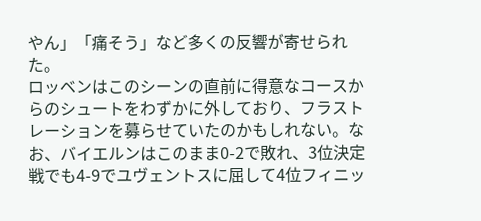やん」「痛そう」など多くの反響が寄せられた。
ロッベンはこのシーンの直前に得意なコースからのシュートをわずかに外しており、フラストレーションを募らせていたのかもしれない。なお、バイエルンはこのまま0-2で敗れ、3位決定戦でも4-9でユヴェントスに屈して4位フィニッ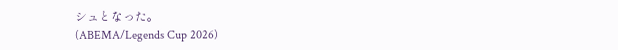シュとなった。
(ABEMA/Legends Cup 2026)